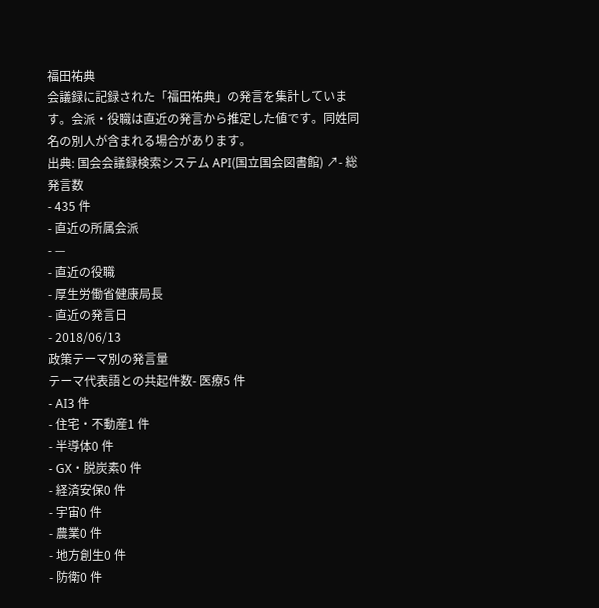福田祐典
会議録に記録された「福田祐典」の発言を集計しています。会派・役職は直近の発言から推定した値です。同姓同名の別人が含まれる場合があります。
出典: 国会会議録検索システム API(国立国会図書館) ↗- 総発言数
- 435 件
- 直近の所属会派
- —
- 直近の役職
- 厚生労働省健康局長
- 直近の発言日
- 2018/06/13
政策テーマ別の発言量
テーマ代表語との共起件数- 医療5 件
- AI3 件
- 住宅・不動産1 件
- 半導体0 件
- GX・脱炭素0 件
- 経済安保0 件
- 宇宙0 件
- 農業0 件
- 地方創生0 件
- 防衛0 件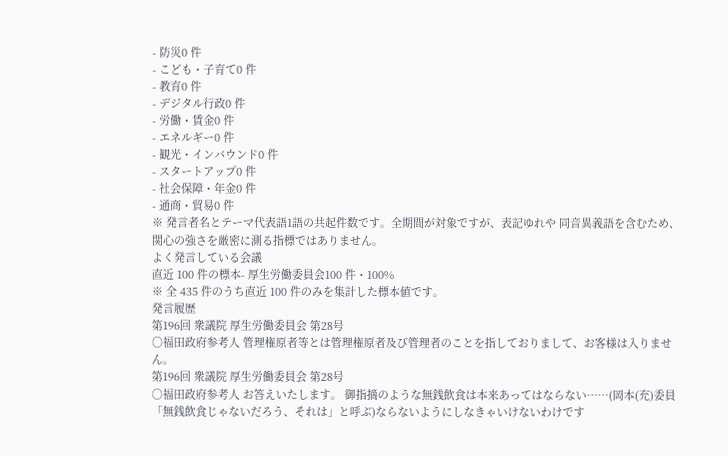- 防災0 件
- こども・子育て0 件
- 教育0 件
- デジタル行政0 件
- 労働・賃金0 件
- エネルギー0 件
- 観光・インバウンド0 件
- スタートアップ0 件
- 社会保障・年金0 件
- 通商・貿易0 件
※ 発言者名とテーマ代表語1語の共起件数です。全期間が対象ですが、表記ゆれや 同音異義語を含むため、関心の強さを厳密に測る指標ではありません。
よく発言している会議
直近 100 件の標本- 厚生労働委員会100 件・100%
※ 全 435 件のうち直近 100 件のみを集計した標本値です。
発言履歴
第196回 衆議院 厚生労働委員会 第28号
○福田政府参考人 管理権原者等とは管理権原者及び管理者のことを指しておりまして、お客様は入りません。
第196回 衆議院 厚生労働委員会 第28号
○福田政府参考人 お答えいたします。 御指摘のような無銭飲食は本来あってはならない……(岡本(充)委員「無銭飲食じゃないだろう、それは」と呼ぶ)ならないようにしなきゃいけないわけです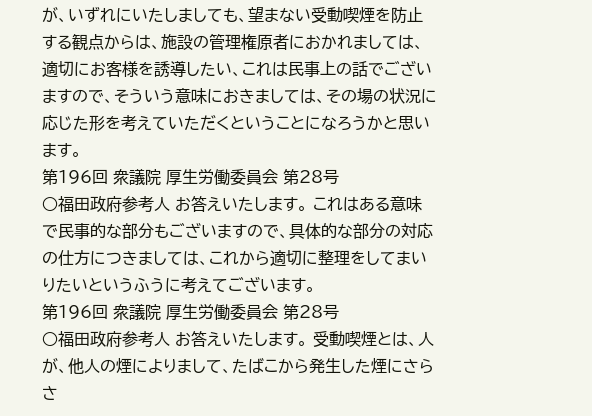が、いずれにいたしましても、望まない受動喫煙を防止する観点からは、施設の管理権原者におかれましては、適切にお客様を誘導したい、これは民事上の話でございますので、そういう意味におきましては、その場の状況に応じた形を考えていただくということになろうかと思います。
第196回 衆議院 厚生労働委員会 第28号
○福田政府参考人 お答えいたします。 これはある意味で民事的な部分もございますので、具体的な部分の対応の仕方につきましては、これから適切に整理をしてまいりたいというふうに考えてございます。
第196回 衆議院 厚生労働委員会 第28号
○福田政府参考人 お答えいたします。 受動喫煙とは、人が、他人の煙によりまして、たばこから発生した煙にさらさ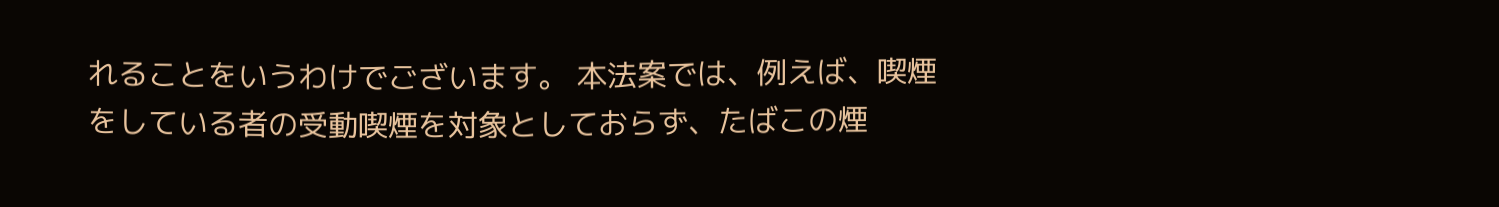れることをいうわけでございます。 本法案では、例えば、喫煙をしている者の受動喫煙を対象としておらず、たばこの煙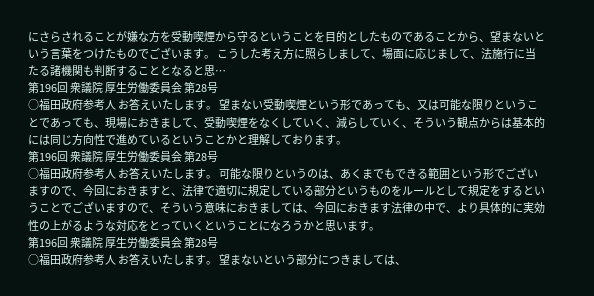にさらされることが嫌な方を受動喫煙から守るということを目的としたものであることから、望まないという言葉をつけたものでございます。 こうした考え方に照らしまして、場面に応じまして、法施行に当たる諸機関も判断することとなると思…
第196回 衆議院 厚生労働委員会 第28号
○福田政府参考人 お答えいたします。 望まない受動喫煙という形であっても、又は可能な限りということであっても、現場におきまして、受動喫煙をなくしていく、減らしていく、そういう観点からは基本的には同じ方向性で進めているということかと理解しております。
第196回 衆議院 厚生労働委員会 第28号
○福田政府参考人 お答えいたします。 可能な限りというのは、あくまでもできる範囲という形でございますので、今回におきますと、法律で適切に規定している部分というものをルールとして規定をするということでございますので、そういう意味におきましては、今回におきます法律の中で、より具体的に実効性の上がるような対応をとっていくということになろうかと思います。
第196回 衆議院 厚生労働委員会 第28号
○福田政府参考人 お答えいたします。 望まないという部分につきましては、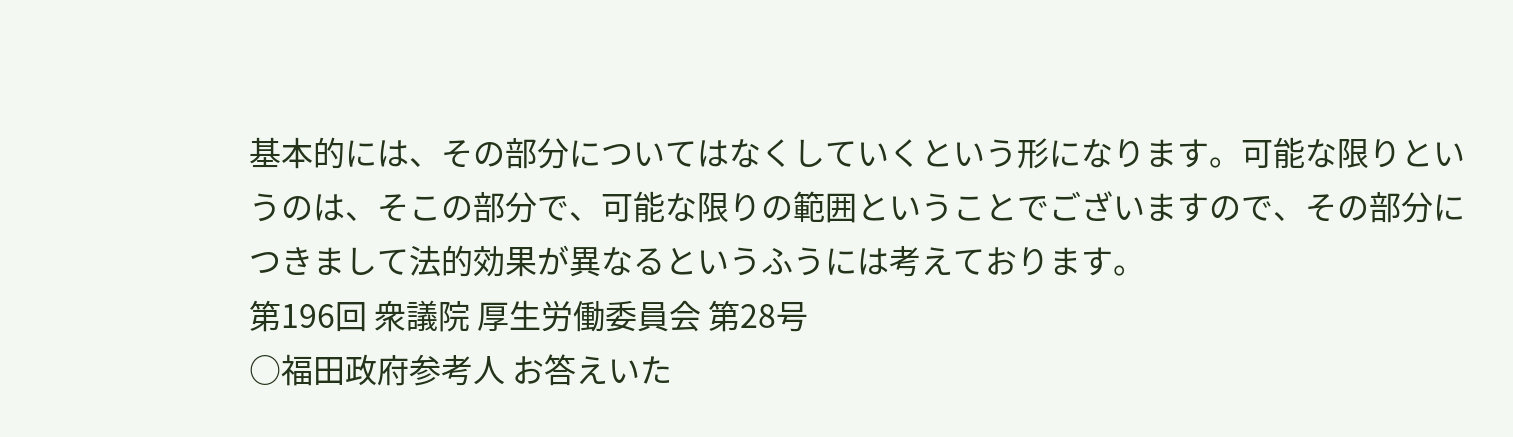基本的には、その部分についてはなくしていくという形になります。可能な限りというのは、そこの部分で、可能な限りの範囲ということでございますので、その部分につきまして法的効果が異なるというふうには考えております。
第196回 衆議院 厚生労働委員会 第28号
○福田政府参考人 お答えいた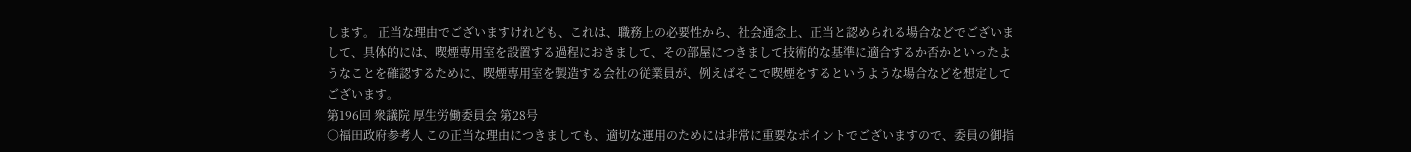します。 正当な理由でございますけれども、これは、職務上の必要性から、社会通念上、正当と認められる場合などでございまして、具体的には、喫煙専用室を設置する過程におきまして、その部屋につきまして技術的な基準に適合するか否かといったようなことを確認するために、喫煙専用室を製造する会社の従業員が、例えばそこで喫煙をするというような場合などを想定してございます。
第196回 衆議院 厚生労働委員会 第28号
○福田政府参考人 この正当な理由につきましても、適切な運用のためには非常に重要なポイントでございますので、委員の御指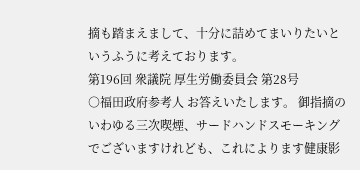摘も踏まえまして、十分に詰めてまいりたいというふうに考えております。
第196回 衆議院 厚生労働委員会 第28号
○福田政府参考人 お答えいたします。 御指摘のいわゆる三次喫煙、サードハンドスモーキングでございますけれども、これによります健康影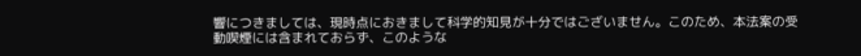響につきましては、現時点におきまして科学的知見が十分ではございません。このため、本法案の受動喫煙には含まれておらず、このような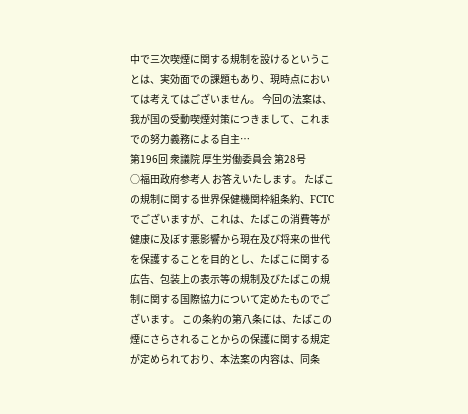中で三次喫煙に関する規制を設けるということは、実効面での課題もあり、現時点においては考えてはございません。 今回の法案は、我が国の受動喫煙対策につきまして、これまでの努力義務による自主…
第196回 衆議院 厚生労働委員会 第28号
○福田政府参考人 お答えいたします。 たばこの規制に関する世界保健機関枠組条約、FCTCでございますが、これは、たばこの消費等が健康に及ぼす悪影響から現在及び将来の世代を保護することを目的とし、たばこに関する広告、包装上の表示等の規制及びたばこの規制に関する国際協力について定めたものでございます。 この条約の第八条には、たばこの煙にさらされることからの保護に関する規定が定められており、本法案の内容は、同条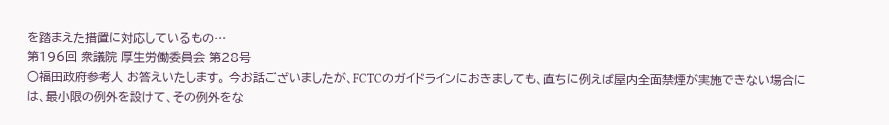を踏まえた措置に対応しているもの…
第196回 衆議院 厚生労働委員会 第28号
○福田政府参考人 お答えいたします。 今お話ございましたが、FCTCのガイドラインにおきましても、直ちに例えば屋内全面禁煙が実施できない場合には、最小限の例外を設けて、その例外をな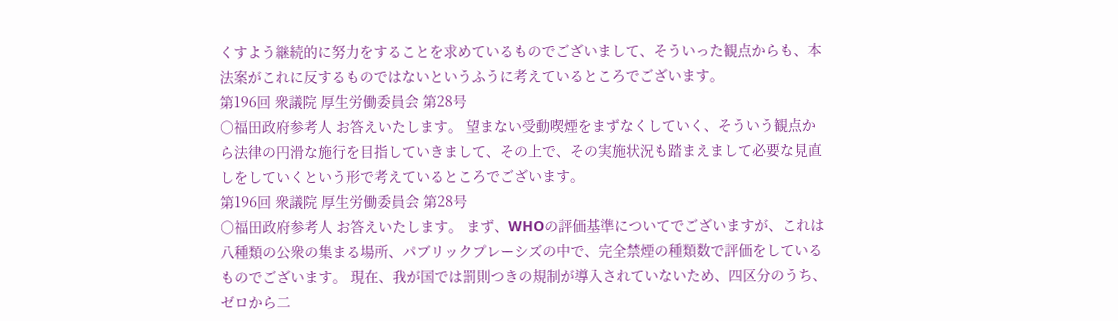くすよう継続的に努力をすることを求めているものでございまして、そういった観点からも、本法案がこれに反するものではないというふうに考えているところでございます。
第196回 衆議院 厚生労働委員会 第28号
○福田政府参考人 お答えいたします。 望まない受動喫煙をまずなくしていく、そういう観点から法律の円滑な施行を目指していきまして、その上で、その実施状況も踏まえまして必要な見直しをしていくという形で考えているところでございます。
第196回 衆議院 厚生労働委員会 第28号
○福田政府参考人 お答えいたします。 まず、WHOの評価基準についてでございますが、これは八種類の公衆の集まる場所、パブリックプレーシズの中で、完全禁煙の種類数で評価をしているものでございます。 現在、我が国では罰則つきの規制が導入されていないため、四区分のうち、ゼロから二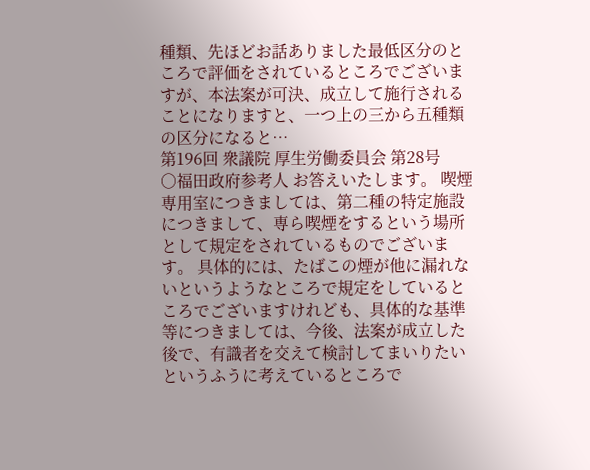種類、先ほどお話ありました最低区分のところで評価をされているところでございますが、本法案が可決、成立して施行されることになりますと、一つ上の三から五種類の区分になると…
第196回 衆議院 厚生労働委員会 第28号
○福田政府参考人 お答えいたします。 喫煙専用室につきましては、第二種の特定施設につきまして、専ら喫煙をするという場所として規定をされているものでございます。 具体的には、たばこの煙が他に漏れないというようなところで規定をしているところでございますけれども、具体的な基準等につきましては、今後、法案が成立した後で、有識者を交えて検討してまいりたいというふうに考えているところで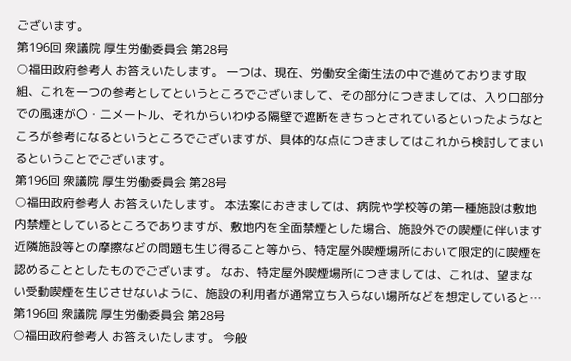ございます。
第196回 衆議院 厚生労働委員会 第28号
○福田政府参考人 お答えいたします。 一つは、現在、労働安全衛生法の中で進めております取組、これを一つの参考としてというところでございまして、その部分につきましては、入り口部分での風速が〇・二メートル、それからいわゆる隔壁で遮断をきちっとされているといったようなところが参考になるというところでございますが、具体的な点につきましてはこれから検討してまいるということでございます。
第196回 衆議院 厚生労働委員会 第28号
○福田政府参考人 お答えいたします。 本法案におきましては、病院や学校等の第一種施設は敷地内禁煙としているところでありますが、敷地内を全面禁煙とした場合、施設外での喫煙に伴います近隣施設等との摩擦などの問題も生じ得ること等から、特定屋外喫煙場所において限定的に喫煙を認めることとしたものでございます。 なお、特定屋外喫煙場所につきましては、これは、望まない受動喫煙を生じさせないように、施設の利用者が通常立ち入らない場所などを想定していると…
第196回 衆議院 厚生労働委員会 第28号
○福田政府参考人 お答えいたします。 今般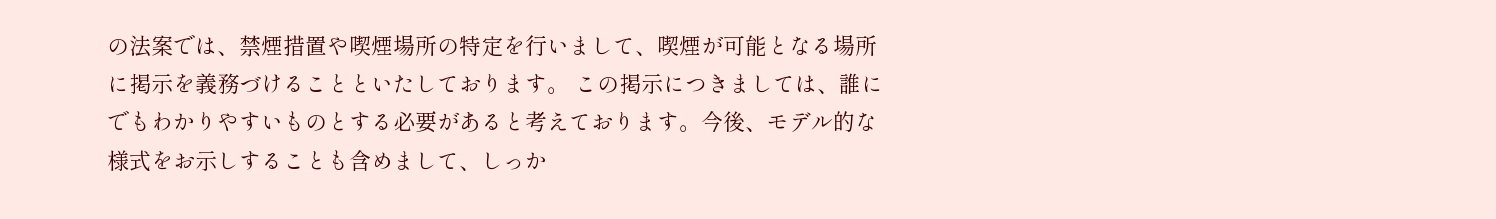の法案では、禁煙措置や喫煙場所の特定を行いまして、喫煙が可能となる場所に掲示を義務づけることといたしております。 この掲示につきましては、誰にでもわかりやすいものとする必要があると考えております。今後、モデル的な様式をお示しすることも含めまして、しっか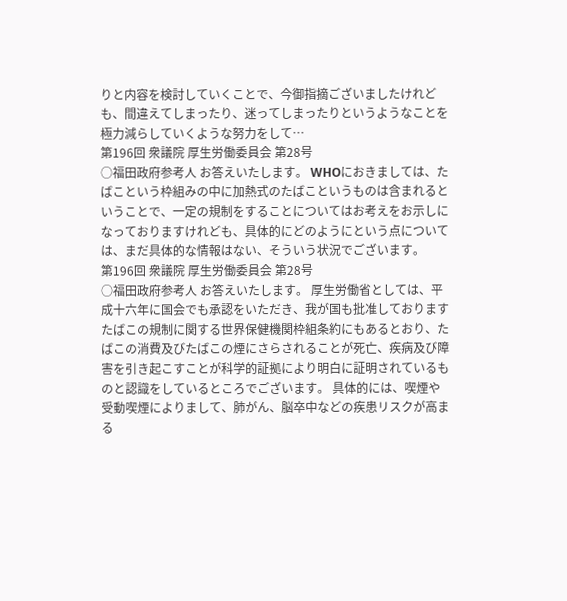りと内容を検討していくことで、今御指摘ございましたけれども、間違えてしまったり、迷ってしまったりというようなことを極力減らしていくような努力をして…
第196回 衆議院 厚生労働委員会 第28号
○福田政府参考人 お答えいたします。 WHOにおきましては、たばこという枠組みの中に加熱式のたばこというものは含まれるということで、一定の規制をすることについてはお考えをお示しになっておりますけれども、具体的にどのようにという点については、まだ具体的な情報はない、そういう状況でございます。
第196回 衆議院 厚生労働委員会 第28号
○福田政府参考人 お答えいたします。 厚生労働省としては、平成十六年に国会でも承認をいただき、我が国も批准しておりますたばこの規制に関する世界保健機関枠組条約にもあるとおり、たばこの消費及びたばこの煙にさらされることが死亡、疾病及び障害を引き起こすことが科学的証拠により明白に証明されているものと認識をしているところでございます。 具体的には、喫煙や受動喫煙によりまして、肺がん、脳卒中などの疾患リスクが高まる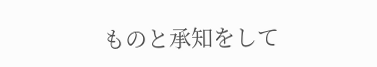ものと承知をして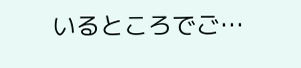いるところでご…